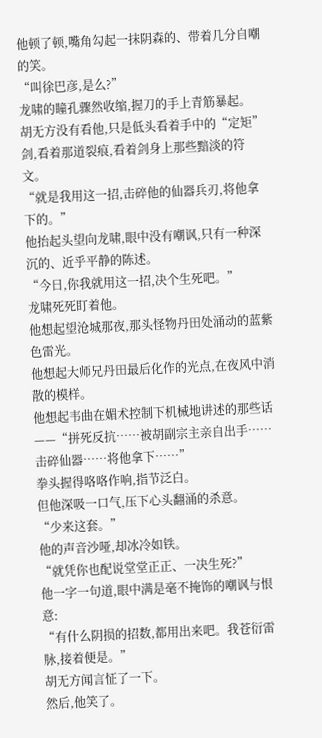他顿了顿,嘴角勾起一抹阴森的、带着几分自嘲的笑。
“叫徐巴彦,是么?”
龙啸的瞳孔骤然收缩,握刀的手上青筋暴起。
胡无方没有看他,只是低头看着手中的“定矩”剑,看着那道裂痕,看着剑身上那些黯淡的符文。
“就是我用这一招,击碎他的仙器兵刃,将他拿下的。”
他抬起头望向龙啸,眼中没有嘲讽,只有一种深沉的、近乎平静的陈述。
“今日,你我就用这一招,决个生死吧。”
龙啸死死盯着他。
他想起望沧城那夜,那头怪物丹田处涌动的蓝紫色雷光。
他想起大师兄丹田最后化作的光点,在夜风中消散的模样。
他想起韦曲在媚术控制下机械地讲述的那些话——“拼死反抗……被胡副宗主亲自出手……击碎仙器……将他拿下……”
拳头握得咯咯作响,指节泛白。
但他深吸一口气,压下心头翻涌的杀意。
“少来这套。”
他的声音沙哑,却冰冷如铁。
“就凭你也配说堂堂正正、一决生死?”
他一字一句道,眼中满是毫不掩饰的嘲讽与恨意:
“有什么阴损的招数,都用出来吧。我苍衍雷脉,接着便是。”
胡无方闻言怔了一下。
然后,他笑了。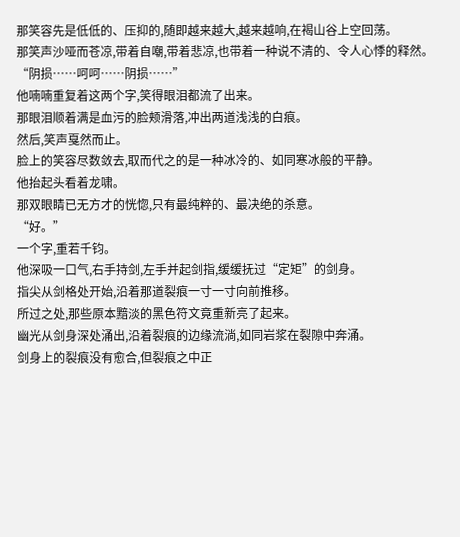那笑容先是低低的、压抑的,随即越来越大,越来越响,在褐山谷上空回荡。
那笑声沙哑而苍凉,带着自嘲,带着悲凉,也带着一种说不清的、令人心悸的释然。
“阴损……呵呵……阴损……”
他喃喃重复着这两个字,笑得眼泪都流了出来。
那眼泪顺着满是血污的脸颊滑落,冲出两道浅浅的白痕。
然后,笑声戛然而止。
脸上的笑容尽数敛去,取而代之的是一种冰冷的、如同寒冰般的平静。
他抬起头看着龙啸。
那双眼睛已无方才的恍惚,只有最纯粹的、最决绝的杀意。
“好。”
一个字,重若千钧。
他深吸一口气,右手持剑,左手并起剑指,缓缓抚过“定矩”的剑身。
指尖从剑格处开始,沿着那道裂痕一寸一寸向前推移。
所过之处,那些原本黯淡的黑色符文竟重新亮了起来。
幽光从剑身深处涌出,沿着裂痕的边缘流淌,如同岩浆在裂隙中奔涌。
剑身上的裂痕没有愈合,但裂痕之中正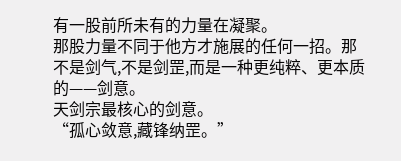有一股前所未有的力量在凝聚。
那股力量不同于他方才施展的任何一招。那不是剑气,不是剑罡,而是一种更纯粹、更本质的——剑意。
天剑宗最核心的剑意。
“孤心敛意,藏锋纳罡。”